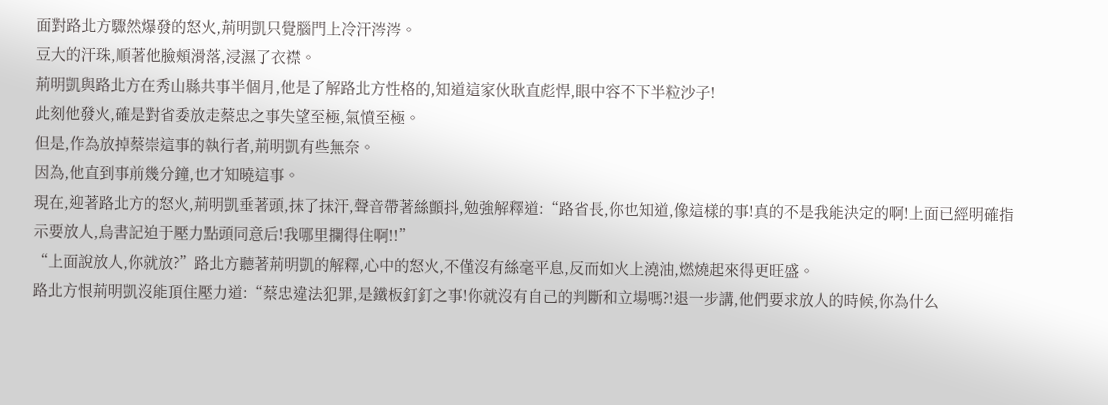面對路北方驟然爆發的怒火,荊明凱只覺腦門上冷汗涔涔。
豆大的汗珠,順著他臉頰滑落,浸濕了衣襟。
荊明凱與路北方在秀山縣共事半個月,他是了解路北方性格的,知道這家伙耿直彪悍,眼中容不下半粒沙子!
此刻他發火,確是對省委放走蔡忠之事失望至極,氣憤至極。
但是,作為放掉蔡崇這事的執行者,荊明凱有些無奈。
因為,他直到事前幾分鐘,也才知曉這事。
現在,迎著路北方的怒火,荊明凱垂著頭,抹了抹汗,聲音帶著絲顫抖,勉強解釋道:“路省長,你也知道,像這樣的事!真的不是我能決定的啊!上面已經明確指示要放人,烏書記迫于壓力點頭同意后!我哪里攔得住啊!!”
“上面說放人,你就放?”路北方聽著荊明凱的解釋,心中的怒火,不僅沒有絲毫平息,反而如火上澆油,燃燒起來得更旺盛。
路北方恨荊明凱沒能頂住壓力道:“蔡忠違法犯罪,是鐵板釘釘之事!你就沒有自己的判斷和立場嗎?!退一步講,他們要求放人的時候,你為什么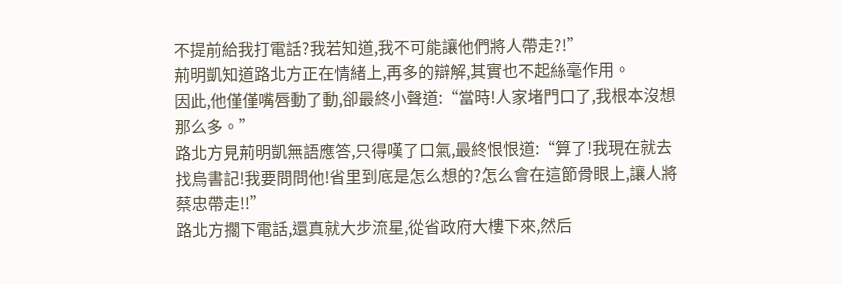不提前給我打電話?我若知道,我不可能讓他們將人帶走?!”
荊明凱知道路北方正在情緒上,再多的辯解,其實也不起絲毫作用。
因此,他僅僅嘴唇動了動,卻最終小聲道:“當時!人家堵門口了,我根本沒想那么多。”
路北方見荊明凱無語應答,只得嘆了口氣,最終恨恨道:“算了!我現在就去找烏書記!我要問問他!省里到底是怎么想的?怎么會在這節骨眼上,讓人將蔡忠帶走!!”
路北方擱下電話,還真就大步流星,從省政府大樓下來,然后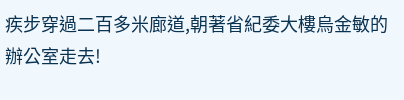疾步穿過二百多米廊道,朝著省紀委大樓烏金敏的辦公室走去!